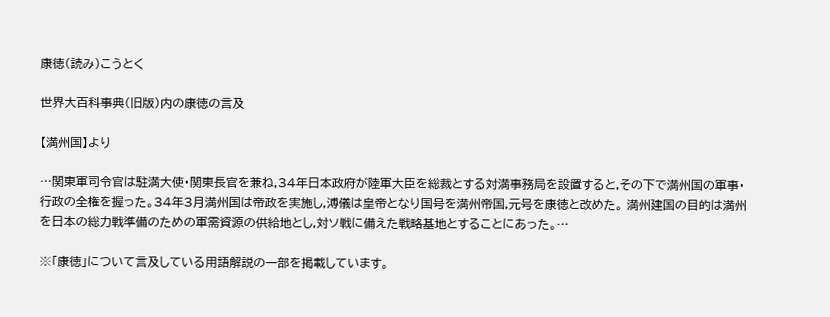康徳(読み)こうとく

世界大百科事典(旧版)内の康徳の言及

【満州国】より

…関東軍司令官は駐満大使・関東長官を兼ね,34年日本政府が陸軍大臣を総裁とする対満事務局を設置すると,その下で満州国の軍事・行政の全権を握った。34年3月満州国は帝政を実施し,溥儀は皇帝となり国号を満州帝国,元号を康徳と改めた。 満州建国の目的は満州を日本の総力戦準備のための軍需資源の供給地とし,対ソ戦に備えた戦略基地とすることにあった。…

※「康徳」について言及している用語解説の一部を掲載しています。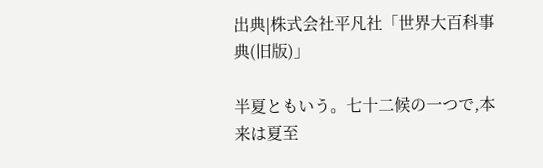出典|株式会社平凡社「世界大百科事典(旧版)」

半夏ともいう。七十二候の一つで,本来は夏至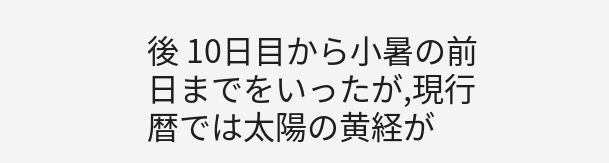後 10日目から小暑の前日までをいったが,現行暦では太陽の黄経が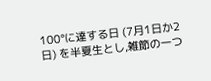100°に達する日 (7月1日か2日) を半夏生とし,雑節の一つ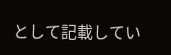として記載してい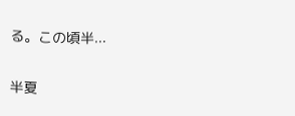る。この頃半...

半夏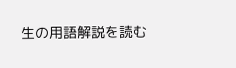生の用語解説を読む